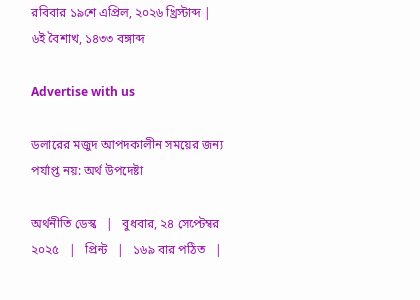রবিবার ১৯শে এপ্রিল, ২০২৬ খ্রিস্টাব্দ | ৬ই বৈশাখ, ১৪৩৩ বঙ্গাব্দ

Advertise with us

ডলারের মজুদ আপদকালীন সময়ের জন্য পর্যাপ্ত নয়: অর্থ উপদেষ্টা

অর্থনীতি ডেস্ক   |   বুধবার, ২৪ সেপ্টেম্বর ২০২৫   |   প্রিন্ট   |   ১৬৯ বার পঠিত   |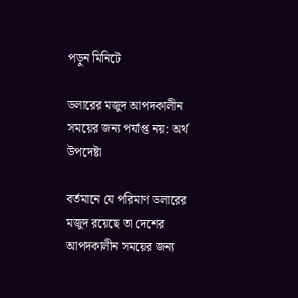পড়ুন মিনিটে

ডলারের মজুদ আপদকালীন সময়ের জন্য পর্যাপ্ত নয়: অর্থ উপদেষ্টা

বর্তমানে যে পরিমাণ ডলারের মজুদ রয়েছে তা দেশের আপদকালীন সময়ের জন্য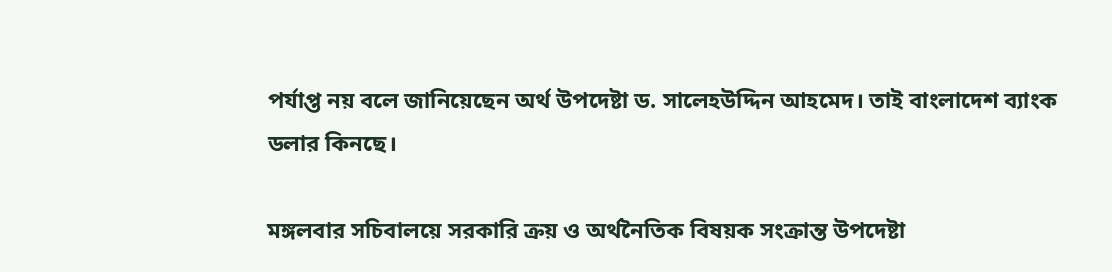পর্যাপ্ত নয় বলে জানিয়েছেন অর্থ উপদেষ্টা ড. সালেহউদ্দিন আহমেদ। তাই বাংলাদেশ ব্যাংক ডলার কিনছে।

মঙ্গলবার সচিবালয়ে সরকারি ক্রয় ও অর্থনৈতিক বিষয়ক সংক্রান্ত উপদেষ্টা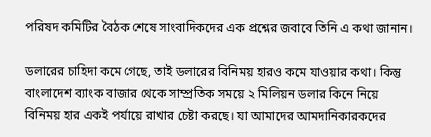পরিষদ কমিটির বৈঠক শেষে সাংবাদিকদের এক প্রশ্নের জবাবে তিনি এ কথা জানান।

ডলারের চাহিদা কমে গেছে, তাই ডলারের বিনিময় হারও কমে যাওয়ার কথা। কিন্তু বাংলাদেশ ব্যাংক বাজার থেকে সাম্প্রতিক সময়ে ২ মিলিয়ন ডলার কিনে নিয়ে বিনিময় হার একই পর্যায়ে রাখার চেষ্টা করছে। যা আমাদের আমদানিকারকদের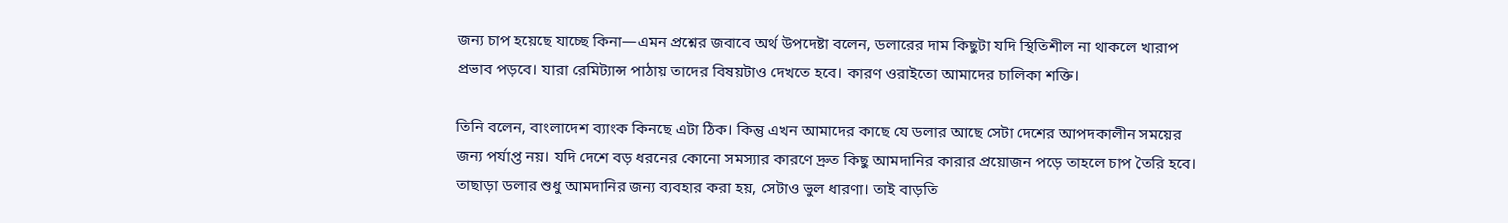জন্য চাপ হয়েছে যাচ্ছে কিনা—এমন প্রশ্নের জবাবে অর্থ উপদেষ্টা বলেন, ডলারের দাম কিছুটা যদি স্থিতিশীল না থাকলে খারাপ প্রভাব পড়বে। যারা রেমিট্যান্স পাঠায় তাদের বিষয়টাও দেখতে হবে। কারণ ওরাইতো আমাদের চালিকা শক্তি।

তিনি বলেন, বাংলাদেশ ব্যাংক কিনছে এটা ঠিক। কিন্তু এখন আমাদের কাছে যে ডলার আছে সেটা দেশের আপদকালীন সময়ের জন্য পর্যাপ্ত নয়। যদি দেশে বড় ধরনের কোনো সমস্যার কারণে দ্রুত কিছু আমদানির কারার প্রয়োজন পড়ে তাহলে চাপ তৈরি হবে। তাছাড়া ডলার শুধু আমদানির জন্য ব্যবহার করা হয়, সেটাও ভুল ধারণা। তাই বাড়তি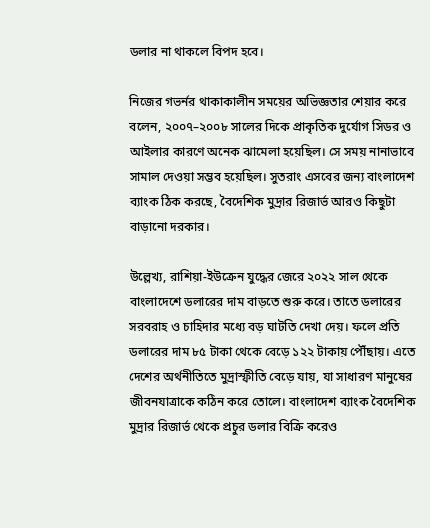ডলার না থাকলে বিপদ হবে।

নিজের গভর্নর থাকাকালীন সময়ের অভিজ্ঞতার শেয়ার করে বলেন, ২০০৭–২০০৮ সালের দিকে প্রাকৃতিক দুর্যোগ সিডর ও আইলার কারণে অনেক ঝামেলা হয়েছিল। সে সময় নানাভাবে সামাল দেওয়া সম্ভব হয়েছিল। সুতরাং এসবের জন্য বাংলাদেশ ব্যাংক ঠিক করছে, বৈদেশিক মুদ্রার রিজার্ভ আরও কিছুটা বাড়ানো দরকার।

উল্লেখ্য, রাশিয়া-ইউক্রেন যুদ্ধের জেরে ২০২২ সাল থেকে বাংলাদেশে ডলারের দাম বাড়তে শুরু করে। তাতে ডলারের সরবরাহ ও চাহিদার মধ্যে বড় ঘাটতি দেখা দেয়। ফলে প্রতি ডলারের দাম ৮৫ টাকা থেকে বেড়ে ১২২ টাকায় পৌঁছায়। এতে দেশের অর্থনীতিতে মুদ্রাস্ফীতি বেড়ে যায়, যা সাধারণ মানুষের জীবনযাত্রাকে কঠিন করে তোলে। বাংলাদেশ ব্যাংক বৈদেশিক মুদ্রার রিজার্ভ থেকে প্রচুর ডলার বিক্রি করেও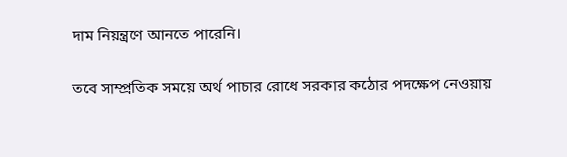দাম নিয়ন্ত্রণে আনতে পারেনি।

তবে সাম্প্রতিক সময়ে অর্থ পাচার রোধে সরকার কঠোর পদক্ষেপ নেওয়ায়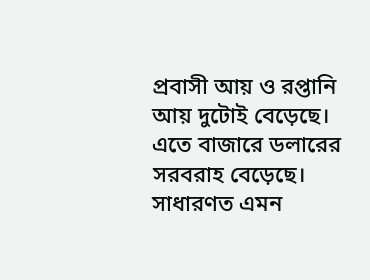প্রবাসী আয় ও রপ্তানি আয় দুটোই বেড়েছে। এতে বাজারে ডলারের সরবরাহ বেড়েছে। সাধারণত এমন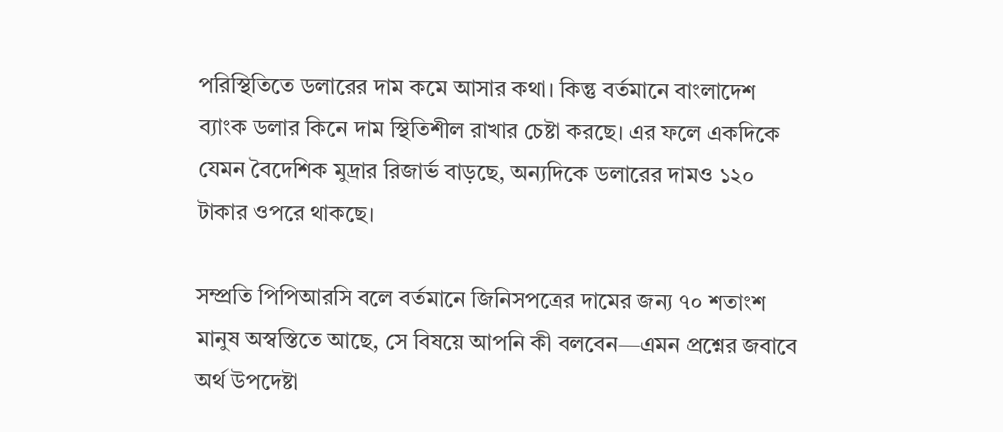পরিস্থিতিতে ডলারের দাম কমে আসার কথা। কিন্তু বর্তমানে বাংলাদেশ ব্যাংক ডলার কিনে দাম স্থিতিশীল রাখার চেষ্টা করছে। এর ফলে একদিকে যেমন বৈদেশিক মুদ্রার রিজার্ভ বাড়ছে, অন্যদিকে ডলারের দামও ১২০ টাকার ওপরে থাকছে।

সম্প্রতি পিপিআরসি বলে বর্তমানে জিনিসপত্রের দামের জন্য ৭০ শতাংশ মানুষ অস্বস্তিতে আছে, সে বিষয়ে আপনি কী বলবেন—এমন প্রশ্নের জবাবে অর্থ উপদেষ্টা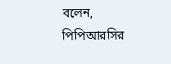বলেন, পিপিআরসির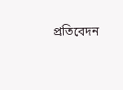প্রতিবেদন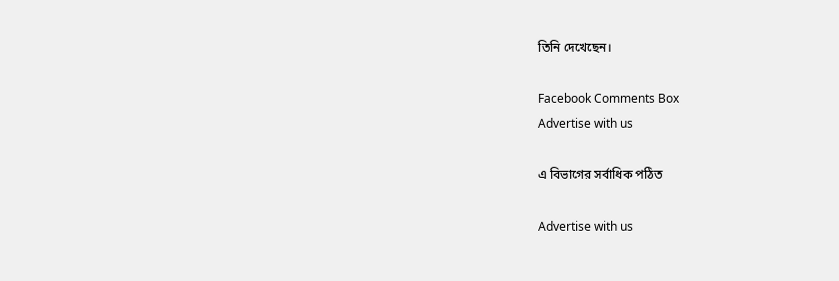তিনি দেখেছেন।

Facebook Comments Box
Advertise with us

এ বিভাগের সর্বাধিক পঠিত

Advertise with us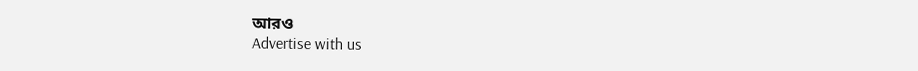আরও
Advertise with us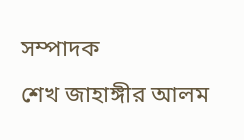সম্পাদক
শেখ জাহাঙ্গীর আলম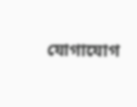যোগাযোগ